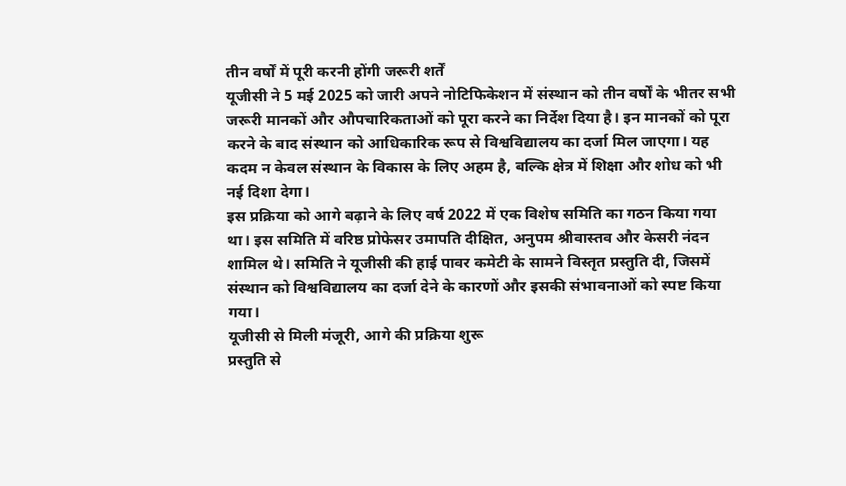तीन वर्षों में पूरी करनी होंगी जरूरी शर्तें
यूजीसी ने 5 मई 2025 को जारी अपने नोटिफिकेशन में संस्थान को तीन वर्षों के भीतर सभी जरूरी मानकों और औपचारिकताओं को पूरा करने का निर्देश दिया है। इन मानकों को पूरा करने के बाद संस्थान को आधिकारिक रूप से विश्वविद्यालय का दर्जा मिल जाएगा। यह कदम न केवल संस्थान के विकास के लिए अहम है, बल्कि क्षेत्र में शिक्षा और शोध को भी नई दिशा देगा।
इस प्रक्रिया को आगे बढ़ाने के लिए वर्ष 2022 में एक विशेष समिति का गठन किया गया था। इस समिति में वरिष्ठ प्रोफेसर उमापति दीक्षित, अनुपम श्रीवास्तव और केसरी नंदन शामिल थे। समिति ने यूजीसी की हाई पावर कमेटी के सामने विस्तृत प्रस्तुति दी, जिसमें संस्थान को विश्वविद्यालय का दर्जा देने के कारणों और इसकी संभावनाओं को स्पष्ट किया गया।
यूजीसी से मिली मंजूरी, आगे की प्रक्रिया शुरू
प्रस्तुति से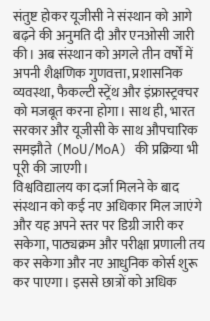संतुष्ट होकर यूजीसी ने संस्थान को आगे बढ़ने की अनुमति दी और एनओसी जारी की। अब संस्थान को अगले तीन वर्षों में अपनी शैक्षणिक गुणवत्ता, प्रशासनिक व्यवस्था, फैकल्टी स्ट्रेंथ और इंफ्रास्ट्रक्चर को मजबूत करना होगा। साथ ही, भारत सरकार और यूजीसी के साथ औपचारिक समझौते (MoU/MoA) की प्रक्रिया भी पूरी की जाएगी।
विश्वविद्यालय का दर्जा मिलने के बाद संस्थान को कई नए अधिकार मिल जाएंगे और यह अपने स्तर पर डिग्री जारी कर सकेगा, पाठ्यक्रम और परीक्षा प्रणाली तय कर सकेगा और नए आधुनिक कोर्स शुरू कर पाएगा। इससे छात्रों को अधिक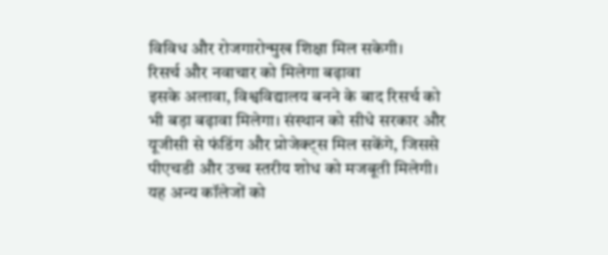विविध और रोजगारोन्मुख शिक्षा मिल सकेगी।
रिसर्च और नवाचार को मिलेगा बढ़ावा
इसके अलावा, विश्वविद्यालय बनने के बाद रिसर्च को भी बड़ा बढ़ावा मिलेगा। संस्थान को सीधे सरकार और यूजीसी से फंडिंग और प्रोजेक्ट्स मिल सकेंगे, जिससे पीएचडी और उच्च स्तरीय शोध को मजबूती मिलेगी। यह अन्य कॉलेजों को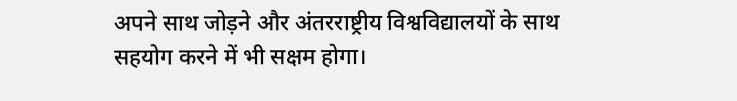अपने साथ जोड़ने और अंतरराष्ट्रीय विश्वविद्यालयों के साथ सहयोग करने में भी सक्षम होगा।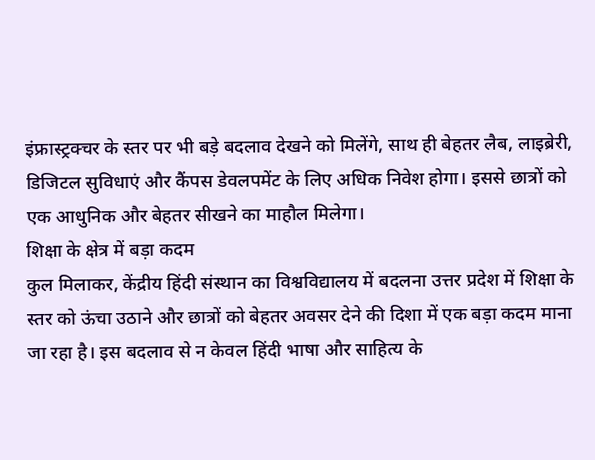इंफ्रास्ट्रक्चर के स्तर पर भी बड़े बदलाव देखने को मिलेंगे, साथ ही बेहतर लैब, लाइब्रेरी, डिजिटल सुविधाएं और कैंपस डेवलपमेंट के लिए अधिक निवेश होगा। इससे छात्रों को एक आधुनिक और बेहतर सीखने का माहौल मिलेगा।
शिक्षा के क्षेत्र में बड़ा कदम
कुल मिलाकर, केंद्रीय हिंदी संस्थान का विश्वविद्यालय में बदलना उत्तर प्रदेश में शिक्षा के स्तर को ऊंचा उठाने और छात्रों को बेहतर अवसर देने की दिशा में एक बड़ा कदम माना जा रहा है। इस बदलाव से न केवल हिंदी भाषा और साहित्य के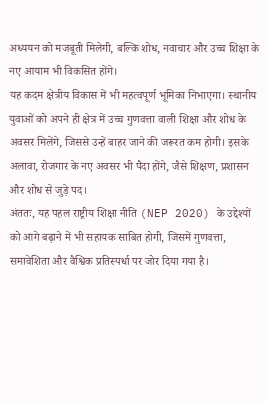अध्ययन को मजबूती मिलेगी, बल्कि शोध, नवाचार और उच्च शिक्षा के नए आयाम भी विकसित होंगे।
यह कदम क्षेत्रीय विकास में भी महत्वपूर्ण भूमिका निभाएगा। स्थानीय युवाओं को अपने ही क्षेत्र में उच्च गुणवत्ता वाली शिक्षा और शोध के अवसर मिलेंगे, जिससे उन्हें बाहर जाने की जरूरत कम होगी। इसके अलावा, रोजगार के नए अवसर भी पैदा होंगे, जैसे शिक्षण, प्रशासन और शोध से जुड़े पद।
अंततः, यह पहल राष्ट्रीय शिक्षा नीति (NEP 2020) के उद्देश्यों को आगे बढ़ाने में भी सहायक साबित होगी, जिसमें गुणवत्ता, समावेशिता और वैश्विक प्रतिस्पर्धा पर जोर दिया गया है।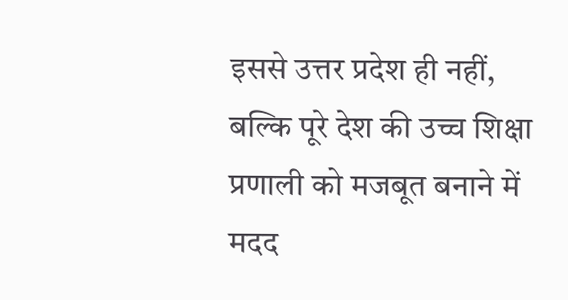इससे उत्तर प्रदेश ही नहीं, बल्कि पूरे देश की उच्च शिक्षा प्रणाली को मजबूत बनाने में मदद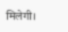मिलेगी।